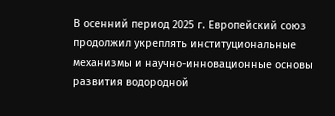В осенний период 2025 г. Европейский союз продолжил укреплять институциональные механизмы и научно-инновационные основы развития водородной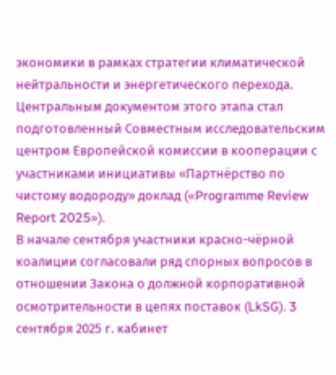экономики в рамках стратегии климатической нейтральности и энергетического перехода. Центральным документом этого этапа стал подготовленный Совместным исследовательским центром Европейской комиссии в кооперации с участниками инициативы «Партнёрство по чистому водороду» доклад («Programme Review Report 2025»).
В начале сентября участники красно-чёрной коалиции согласовали ряд спорных вопросов в отношении Закона о должной корпоративной осмотрительности в цепях поставок (LkSG). 3 сентября 2025 г. кабинет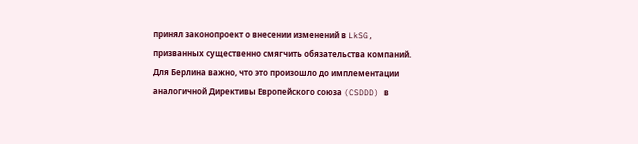принял законопроект о внесении изменений в LkSG, призванных существенно смягчить обязательства компаний. Для Берлина важно, что это произошло до имплементации аналогичной Директивы Европейского союза (CSDDD) в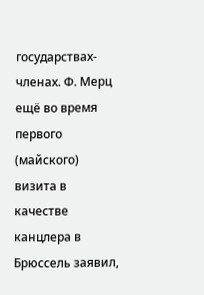государствах-членах. Ф. Мерц ещё во время первого (майского) визита в качестве канцлера в Брюссель заявил,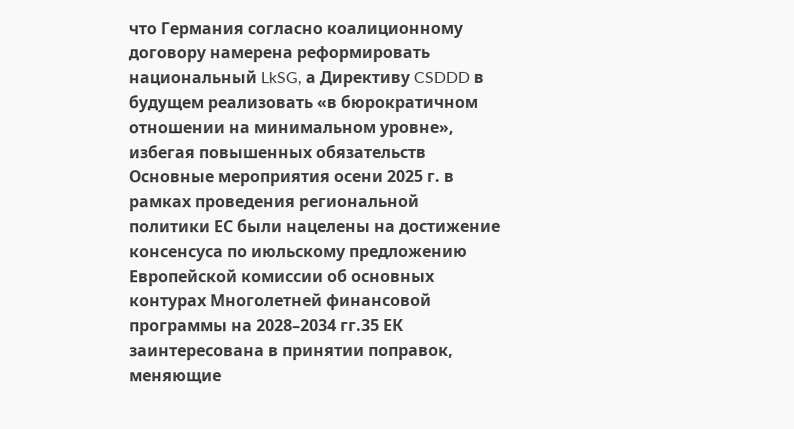что Германия согласно коалиционному договору намерена реформировать национальный LkSG, а Директиву CSDDD в будущем реализовать «в бюрократичном отношении на минимальном уровне», избегая повышенных обязательств
Основные мероприятия осени 2025 г. в рамках проведения региональной политики ЕС были нацелены на достижение консенсуса по июльскому предложению Европейской комиссии об основных контурах Многолетней финансовой программы на 2028–2034 гг.35 ЕК заинтересована в принятии поправок, меняющие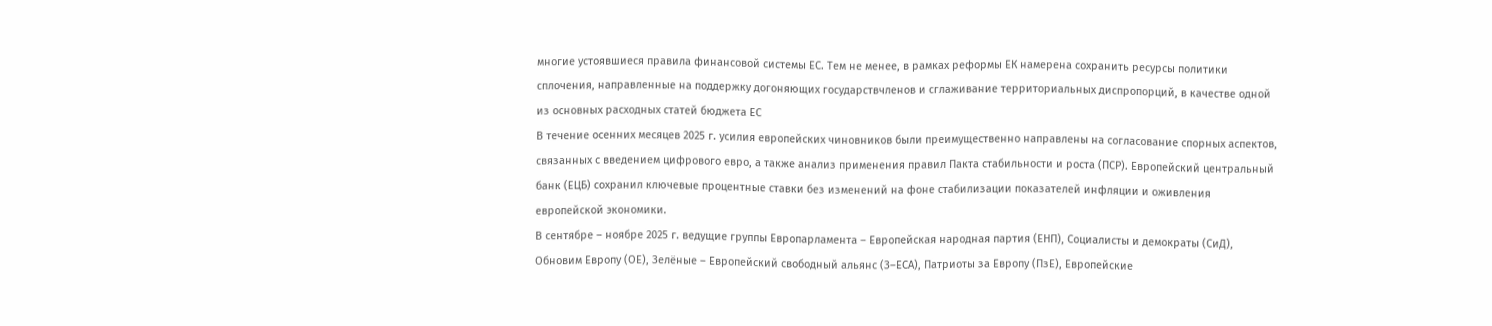многие устоявшиеся правила финансовой системы ЕС. Тем не менее, в рамках реформы ЕК намерена сохранить ресурсы политики сплочения, направленные на поддержку догоняющих государствчленов и сглаживание территориальных диспропорций, в качестве одной из основных расходных статей бюджета ЕС
В течение осенних месяцев 2025 г. усилия европейских чиновников были преимущественно направлены на согласование спорных аспектов, связанных с введением цифрового евро, а также анализ применения правил Пакта стабильности и роста (ПСР). Европейский центральный банк (ЕЦБ) сохранил ключевые процентные ставки без изменений на фоне стабилизации показателей инфляции и оживления европейской экономики.
В сентябре – ноябре 2025 г. ведущие группы Европарламента – Европейская народная партия (ЕНП), Социалисты и демократы (СиД), Обновим Европу (ОЕ), Зелёные – Европейский свободный альянс (З–ЕСА), Патриоты за Европу (ПзЕ), Европейские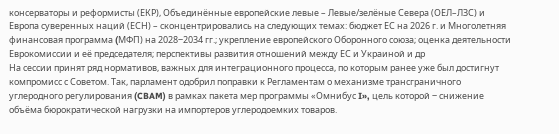консерваторы и реформисты (ЕКР), Объединённые европейские левые – Левые/зелёные Севера (ОЕЛ–ЛЗС) и Европа суверенных наций (ЕСН) – сконцентрировались на следующих темах: бюджет ЕС на 2026 г. и Многолетняя финансовая программа (MФП) на 2028‒2034 гг.; укрепление европейского Оборонного союза; оценка деятельности Еврокомиссии и её председателя; перспективы развития отношений между ЕС и Украиной и др
На сессии принят ряд нормативов, важных для интеграционного процесса, по которым ранее уже был достигнут компромисс с Советом. Так, парламент одобрил поправки к Регламентам о механизме трансграничного углеродного регулирования (CBAM) в рамках пакета мер программы «Омнибус I», цель которой ‒ снижение объёма бюрократической нагрузки на импортеров углеродоемких товаров.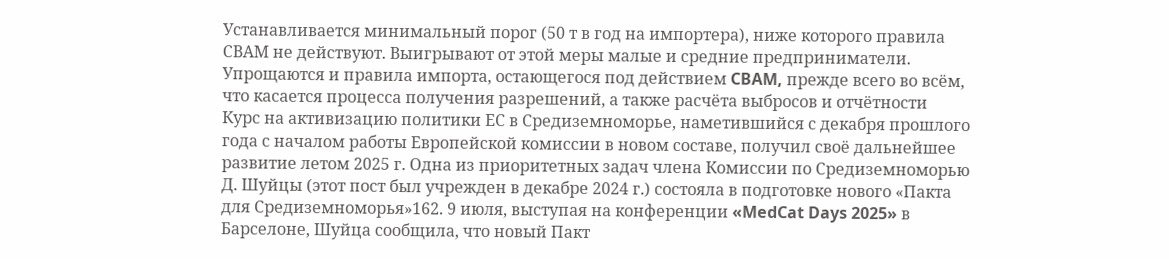Устанавливается минимальный порог (50 т в год на импортера), ниже которого правила СВАМ не действуют. Выигрывают от этой меры малые и средние предприниматели. Упрощаются и правила импорта, остающегося под действием CBAM, прежде всего во всём, что касается процесса получения разрешений, а также расчёта выбросов и отчётности
Курс на активизацию политики ЕС в Средиземноморье, наметившийся с декабря прошлого года с началом работы Европейской комиссии в новом составе, получил своё дальнейшее развитие летом 2025 г. Одна из приоритетных задач члена Комиссии по Средиземноморью Д. Шуйцы (этот пост был учрежден в декабре 2024 г.) состояла в подготовке нового «Пакта для Средиземноморья»162. 9 июля, выступая на конференции «MedCat Days 2025» в Барселоне, Шуйца сообщила, что новый Пакт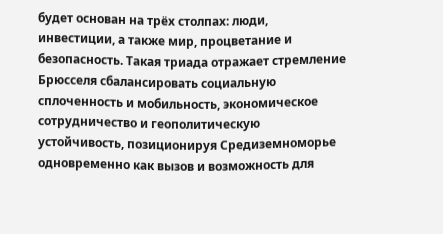будет основан на трёх столпах: люди, инвестиции, а также мир, процветание и безопасность. Такая триада отражает стремление Брюсселя сбалансировать социальную сплоченность и мобильность, экономическое сотрудничество и геополитическую устойчивость, позиционируя Средиземноморье одновременно как вызов и возможность для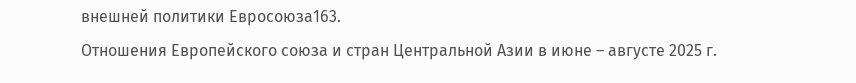внешней политики Евросоюза163.
Отношения Европейского союза и стран Центральной Азии в июне – августе 2025 г.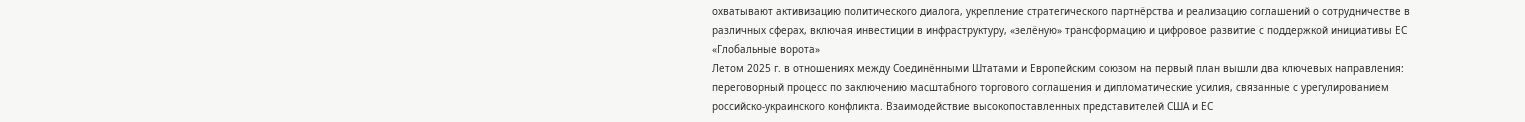охватывают активизацию политического диалога, укрепление стратегического партнёрства и реализацию соглашений о сотрудничестве в различных сферах, включая инвестиции в инфраструктуру, «зелёную» трансформацию и цифровое развитие с поддержкой инициативы ЕС «Глобальные ворота»
Летом 2025 г. в отношениях между Соединёнными Штатами и Европейским союзом на первый план вышли два ключевых направления: переговорный процесс по заключению масштабного торгового соглашения и дипломатические усилия, связанные с урегулированием российско-украинского конфликта. Взаимодействие высокопоставленных представителей США и ЕС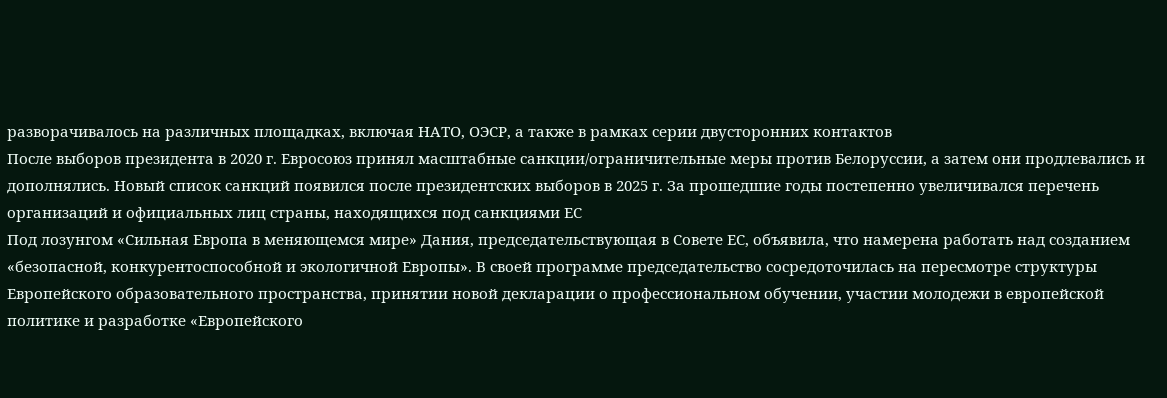разворачивалось на различных площадках, включая НАТО, ОЭСР, а также в рамках серии двусторонних контактов
После выборов президента в 2020 г. Евросоюз принял масштабные санкции/ограничительные меры против Белоруссии, а затем они продлевались и дополнялись. Новый список санкций появился после президентских выборов в 2025 г. За прошедшие годы постепенно увеличивался перечень организаций и официальных лиц страны, находящихся под санкциями ЕС
Под лозунгом «Сильная Европа в меняющемся мире» Дания, председательствующая в Совете ЕС, объявила, что намерена работать над созданием «безопасной, конкурентоспособной и экологичной Европы». В своей программе председательство сосредоточилась на пересмотре структуры Европейского образовательного пространства, принятии новой декларации о профессиональном обучении, участии молодежи в европейской политике и разработке «Европейского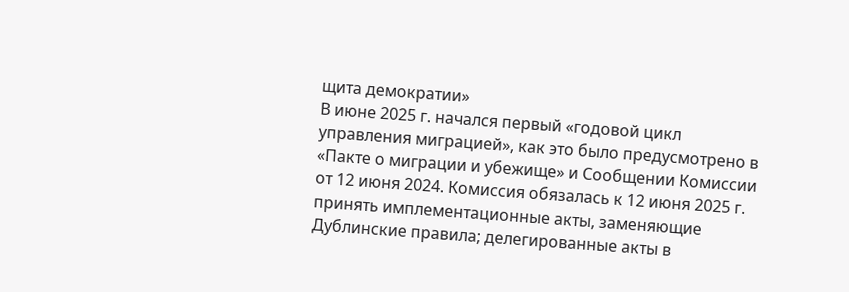щита демократии»
В июне 2025 г. начался первый «годовой цикл управления миграцией», как это было предусмотрено в «Пакте о миграции и убежище» и Сообщении Комиссии от 12 июня 2024. Комиссия обязалась к 12 июня 2025 г. принять имплементационные акты, заменяющие Дублинские правила; делегированные акты в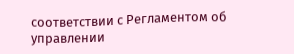соответствии с Регламентом об управлении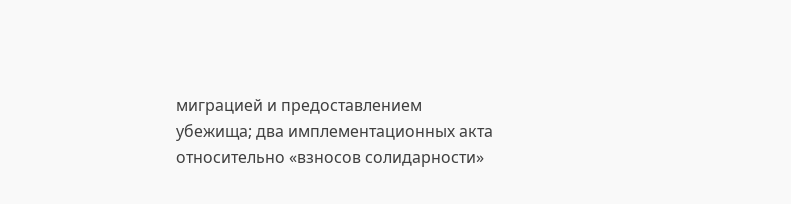миграцией и предоставлением убежища; два имплементационных акта относительно «взносов солидарности»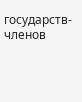государств-членов